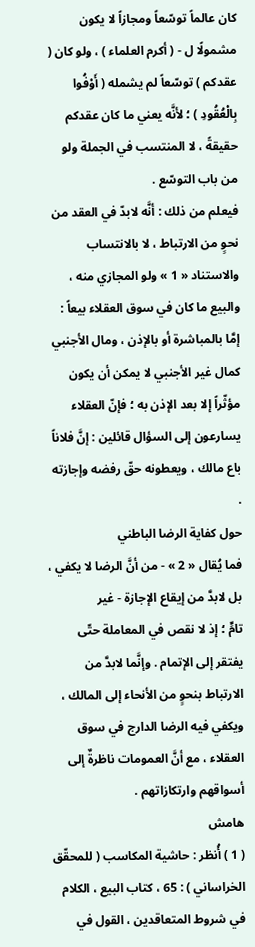كان عالماً توسّعاً ومجازاً لا يكون مشمولًا ل - ( أكرم العلماء ) ، ولو كان ( عقدكم ) توسّعاً لم يشمله ( أَوْفُوا بِالْعُقُودِ ) ؛ لأنَّه يعني ما كان عقدكم حقيقةً ، لا المنتسب في الجملة ولو من باب التوسّع .
فيعلم من ذلك : أنَّه لابدّ في العقد من نحوٍ من الارتباط ، لا بالانتساب والاستناد « 1 » ولو المجازي منه ، والبيع ما كان في سوق العقلاء بيعاً : إمَّا بالمباشرة أو بالإذن ، ومال الأجنبي كمال غير الأجنبي لا يمكن أن يكون مؤثّراً إلا بعد الإذن به ؛ فإنّ العقلاء يسارعون إلى السؤال قائلين : إنَّ فلاناً باع مالك ، ويعطونه حقّ رفضه وإجازته .
حول كفاية الرضا الباطني
فما يُقال « 2 » - من أنَّ الرضا لا يكفي ، بل لابدَّ من إيقاع الإجازة - غير
تامٍّ ؛ إذ لا نقص في المعاملة حتّى يفتقر إلى الإتمام . وإنَّما لابدَّ من الارتباط بنحوٍ من الأنحاء إلى المالك ، ويكفي فيه الرضا الدارج في سوق العقلاء ، مع أنَّ العمومات ناظرةٌ إلى أسواقهم وارتكازاتهم .
هامش
( 1 ) أُنظر : حاشية المكاسب ( للمحقّق الخراساني ) : 65 ، كتاب البيع ، الكلام في شروط المتعاقدين ، القول في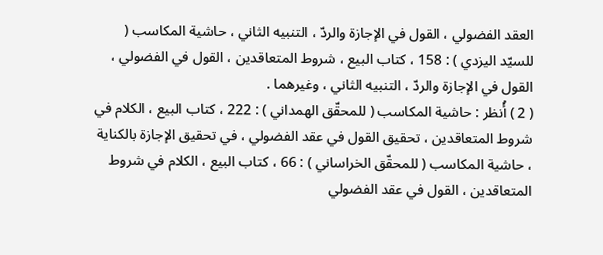العقد الفضولي ، القول في الإجازة والردّ ، التنبيه الثاني ، حاشية المكاسب ( للسيّد اليزدي ) : 158 ، كتاب البيع ، شروط المتعاقدين ، القول في الفضولي ، القول في الإجازة والردّ ، التنبيه الثاني ، وغيرهما .
( 2 ) أُنظر : حاشية المكاسب ( للمحقّق الهمداني ) : 222 ، كتاب البيع ، الكلام في شروط المتعاقدين ، تحقيق القول في عقد الفضولي ، في تحقيق الإجازة بالكناية ، حاشية المكاسب ( للمحقّق الخراساني ) : 66 ، كتاب البيع ، الكلام في شروط المتعاقدين ، القول في عقد الفضولي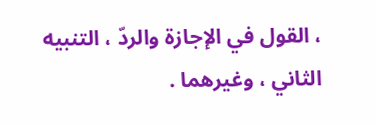، القول في الإجازة والردّ ، التنبيه الثاني ، وغيرهما .